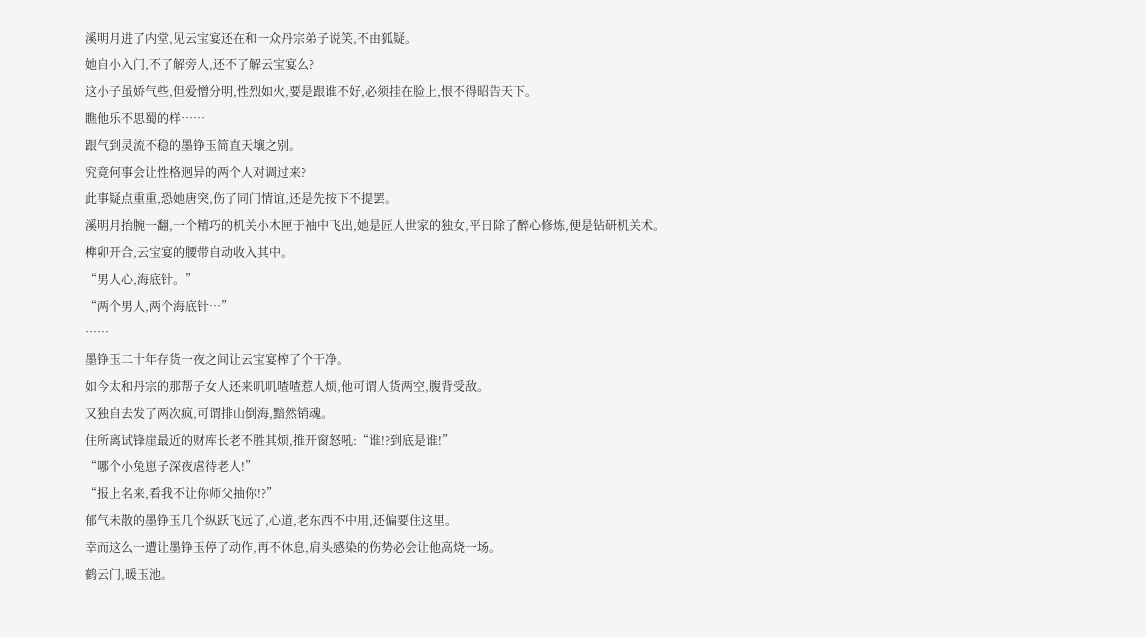溪明月进了内堂,见云宝宴还在和一众丹宗弟子说笑,不由狐疑。
她自小入门,不了解旁人,还不了解云宝宴么?
这小子虽娇气些,但爱憎分明,性烈如火,要是跟谁不好,必须挂在脸上,恨不得昭告天下。
瞧他乐不思蜀的样……
跟气到灵流不稳的墨铮玉简直天壤之别。
究竟何事会让性格迥异的两个人对调过来?
此事疑点重重,恐她唐突,伤了同门情谊,还是先按下不提罢。
溪明月抬腕一翻,一个精巧的机关小木匣于袖中飞出,她是匠人世家的独女,平日除了醉心修炼,便是钻研机关术。
榫卯开合,云宝宴的腰带自动收入其中。
“男人心,海底针。”
“两个男人,两个海底针…”
……
墨铮玉二十年存货一夜之间让云宝宴榨了个干净。
如今太和丹宗的那帮子女人还来叽叽喳喳惹人烦,他可谓人货两空,腹背受敌。
又独自去发了两次疯,可谓排山倒海,黯然销魂。
住所离试锋崖最近的财库长老不胜其烦,推开窗怒吼:“谁!?到底是谁!”
“哪个小兔崽子深夜虐待老人!”
“报上名来,看我不让你师父抽你!?”
郁气未散的墨铮玉几个纵跃飞远了,心道,老东西不中用,还偏要住这里。
幸而这么一遭让墨铮玉停了动作,再不休息,肩头感染的伤势必会让他高烧一场。
鹤云门,暖玉池。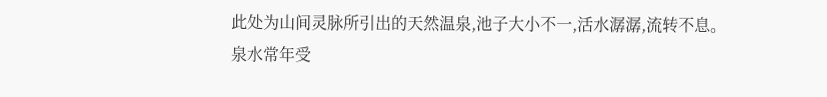此处为山间灵脉所引出的天然温泉,池子大小不一,活水潺潺,流转不息。
泉水常年受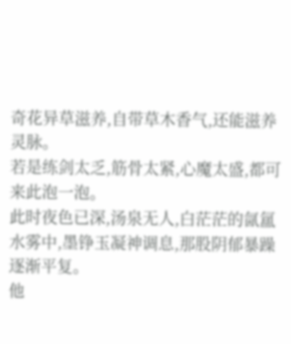奇花异草滋养,自带草木香气,还能滋养灵脉。
若是练剑太乏,筋骨太紧,心魔太盛,都可来此泡一泡。
此时夜色已深,汤泉无人,白茫茫的氤氲水雾中,墨铮玉凝神调息,那股阴郁暴躁逐渐平复。
他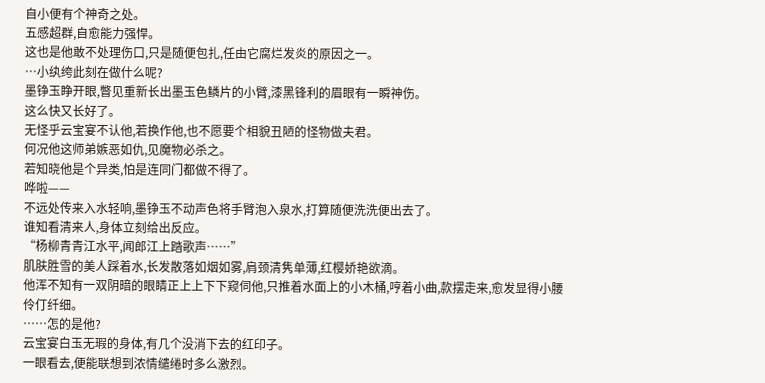自小便有个神奇之处。
五感超群,自愈能力强悍。
这也是他敢不处理伤口,只是随便包扎,任由它腐烂发炎的原因之一。
…小纨绔此刻在做什么呢?
墨铮玉睁开眼,瞥见重新长出墨玉色鳞片的小臂,漆黑锋利的眉眼有一瞬神伤。
这么快又长好了。
无怪乎云宝宴不认他,若换作他,也不愿要个相貌丑陋的怪物做夫君。
何况他这师弟嫉恶如仇,见魔物必杀之。
若知晓他是个异类,怕是连同门都做不得了。
哗啦——
不远处传来入水轻响,墨铮玉不动声色将手臂泡入泉水,打算随便洗洗便出去了。
谁知看清来人,身体立刻给出反应。
“杨柳青青江水平,闻郎江上踏歌声……”
肌肤胜雪的美人踩着水,长发散落如烟如雾,肩颈清隽单薄,红樱娇艳欲滴。
他浑不知有一双阴暗的眼睛正上上下下窥伺他,只推着水面上的小木桶,哼着小曲,款摆走来,愈发显得小腰伶仃纤细。
……怎的是他?
云宝宴白玉无瑕的身体,有几个没消下去的红印子。
一眼看去,便能联想到浓情缱绻时多么激烈。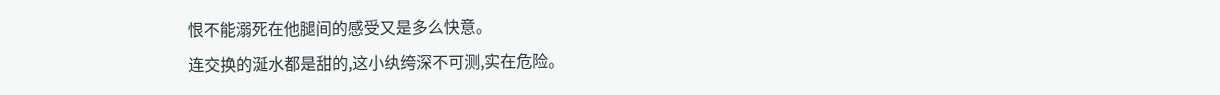恨不能溺死在他腿间的感受又是多么快意。
连交换的涎水都是甜的,这小纨绔深不可测,实在危险。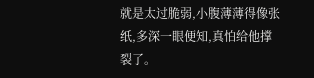就是太过脆弱,小腹薄薄得像张纸,多深一眼便知,真怕给他撑裂了。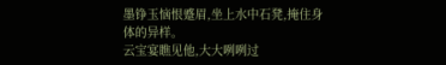墨铮玉恼恨蹙眉,坐上水中石凳,掩住身体的异样。
云宝宴瞧见他,大大咧咧过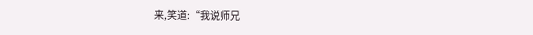来,笑道:“我说师兄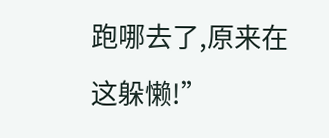跑哪去了,原来在这躲懒!”